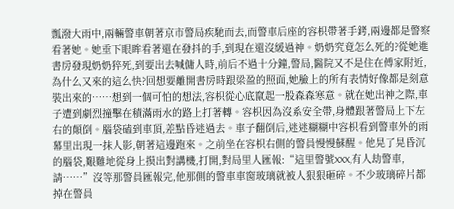瓢潑大雨中,兩輛警車朝著京市警局疾馳而去,而警車后座的容枳帶著手銬,兩邊都是警察看著她。她垂下眼眸看著還在發抖的手,到現在還沒緩過神。奶奶究竟怎么死的?從她進書房發現奶奶猝死,到要出去喊傭人時,前后不過十分鐘,警局,醫院又不是住在傅家附近,為什么又來的這么快?回想要離開書房時跟梁盈的照面,她臉上的所有表情好像都是刻意裝出來的……想到一個可怕的想法,容枳從心底竄起一股森森寒意。就在她出神之際,車子遭到劇烈撞擊在積滿雨水的路上打著轉。容枳因為沒系安全帶,身體跟著警局上下左右的顛倒。腦袋磕到車頂,差點昏迷過去。車子翻倒后,迷迷糊糊中容枳看到警車外的雨幕里出現一抹人影,朝著這邊跑來。之前坐在容枳右側的警員慢慢蘇醒。他晃了晃昏沉的腦袋,艱難地從身上摸出對講機,打開,對局里人匯報:“這里警號XXX,有人劫警車,請……”沒等那警員匯報完,他那側的警車車窗玻璃就被人狠狠砸碎。不少玻璃碎片都掉在警員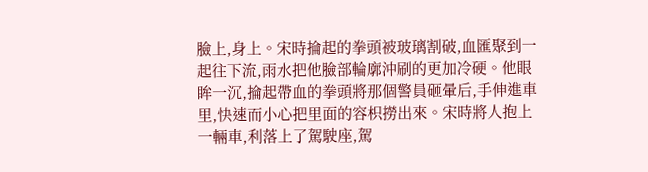臉上,身上。宋時掄起的拳頭被玻璃割破,血匯聚到一起往下流,雨水把他臉部輪廓沖刷的更加冷硬。他眼眸一沉,掄起帶血的拳頭將那個警員砸暈后,手伸進車里,快速而小心把里面的容枳撈出來。宋時將人抱上一輛車,利落上了駕駛座,駕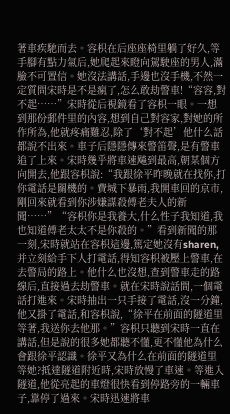著車疾馳而去。容枳在后座座椅里躺了好久,等手腳有點力氣后,她爬起來瞪向駕駛座的男人,滿臉不可置信。她沒法講話,手邊也沒手機,不然一定質問宋時是不是瘋了,怎么敢劫警車!“容容,對不起……”宋時從后視鏡看了容枳一眼。一想到那份郵件里的內容,想到自己對容家,對她的所作所為,他就疼痛難忍,除了‘對不起’他什么話都說不出來。車子后隱隱傳來警笛聲,是有警車追了上來。宋時幾乎將車速飚到最高,朝某個方向開去,他跟容枳說:“我跟徐平昨晚就在找你,打你電話是關機的。費城下暴雨,我開車回的京市,剛回來就看到你涉嫌謀殺傅老夫人的新聞……”“容枳你是我養大,什么性子我知道,我也知道傅老太太不是你殺的。”看到新聞的那一刻,宋時就站在容枳這邊,篤定她沒有sharen,并立刻給手下人打電話,得知容枳被壓上警車,在去警局的路上。他什么也沒想,查到警車走的路線后,直接過去劫警車。就在宋時說話間,一個電話打進來。宋時抽出一只手接了電話,沒一分鐘,他又掛了電話,和容枳說,“徐平在前面的隧道里等著,我送你去他那。”容枳只聽到宋時一直在講話,但是說的很多她都聽不懂,更不懂他為什么會跟徐平認識。徐平又為什么在前面的隧道里等她?抵達隧道附近時,宋時放慢了車速。等進入隧道,他從亮起的車燈很快看到停路旁的一輛車子,靠停了過來。宋時迅速將車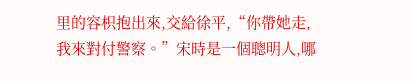里的容枳抱出來,交給徐平,“你帶她走,我來對付警察。”宋時是一個聰明人,哪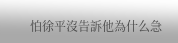怕徐平沒告訴他為什么急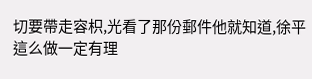切要帶走容枳,光看了那份郵件他就知道,徐平這么做一定有理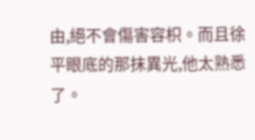由,絕不會傷害容枳。而且徐平眼底的那抹異光,他太熟悉了。